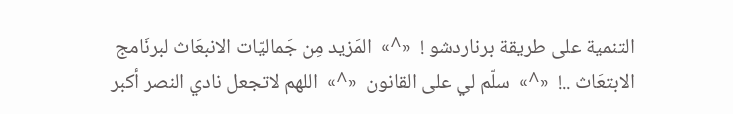التنمية على طريقة برناردشو !  «^»  المَزيد مِن جَماليّات الانبعَاث لبرنَامج الابتعَاث ..!  «^»  سلّم لي على القانون  «^»  اللهم لاتجعل نادي النصر أكبر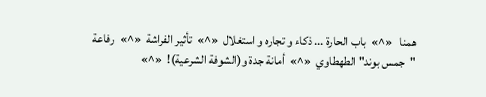همنا   «^»  باب الحارة ... ذكاء و تجاره و استغلال  «^»  تأثير الفراشة  «^»  رفاعة "جمس بوند" الطهطاوي  «^»  أمانة جدة و(الشوفة الشرعية)!  «^»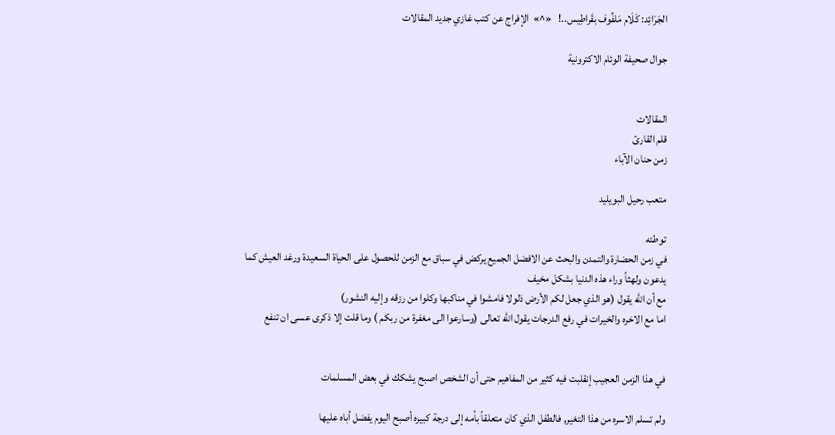الجَرَائِد: كَلَام مَلفُوف بقَراطِيس..!   «^»  الإفراج عن كتب غازي جديد المقالات

جوال صحيفة الوئام الاكترونية


المقالات
قلم القارئ
زمن حنان الآباء

متعب رحيل البويليد

توطئه
في زمن الحضارة والتمدن والبحث عن الافضل الجميع يركض في سباق مع الزمن للحصول على الحياة السعيدة ورغد العيش كما يدعون ولهثاً وراء هذه الدنيا بشكل مخيف
مع أن الله يقول (هو الذي جعل لكم الأرض ذلولا فامشوا في مناكبها وكلوا من رزقه وإليه النشور)
اما مع الاخره والخيرات في رفع الدرجات يقول الله تعالى (وسارعوا الى مغفرة من ربكم ) وما قلت إلا ذكرى عسى ان تنفع


في هذا الزمن العجيب إنقلبت فيه كثير من المفاهيم حتى أن الشخص اصبح يشكك في بعض المسلمات

ولم تسلم الاسره من هذا التغير, فالطفل الذي كان متعلقاً بأمه إلى درجة كبيره أصبح اليوم يفضل أباه عليها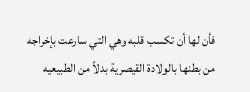فأن لها أن تكسب قلبه وهي التي سارعت بإخراجه من بطنها بالولادة القيصرية بدلاً من الطبيعيه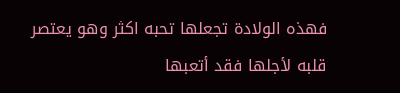فهذه الولادة تجعلها تحبه اكثر وهو يعتصر قلبه لأجلها فقد أتعبها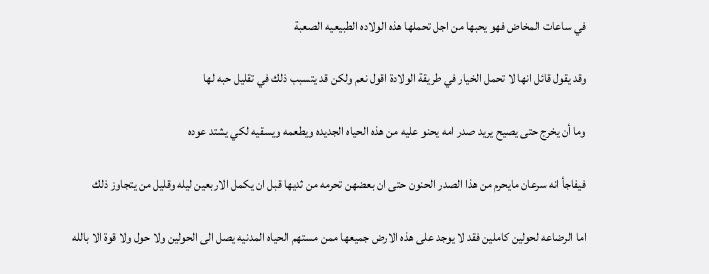في ساعات المخاض فهو يحبها من اجل تحملها هذه الولاده الطبيعيه الصعبة

وقد يقول قائل انها لا تحمل الخيار في طريقة الولادة اقول نعم ولكن قد يتسبب ذلك في تقليل حبه لها

وما أن يخرج حتى يصيح يريد صدر امه يحنو عليه من هذه الحياه الجديده ويطعمه ويسقيه لكي يشتد عوده

فيفاجأ انه سرعان مايحرم من هذا الصدر الحنون حتى ان بعضهن تحرمه من ثديها قبل ان يكمل الاربعين ليله وقليل من يتجاوز ذلك

اما الرضاعه لحولين كاملين فقد لا يوجد على هذه الارض جميعها ممن مستهم الحياه المدنيه يصل الى الحولين ولا حول ولا قوة الا بالله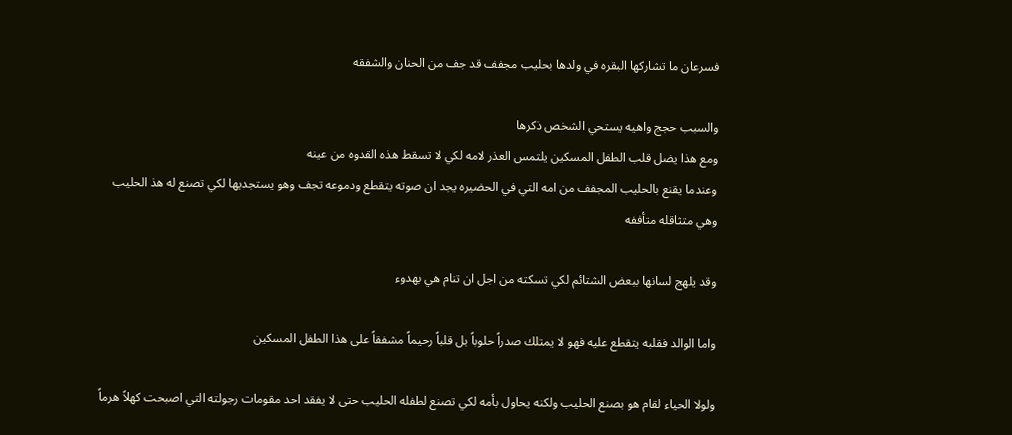فسرعان ما تشاركها البقره في ولدها بحليب مجفف قد جف من الحنان والشفقه

والسبب حجج واهيه يستحي الشخص ذكرها
ومع هذا يضل قلب الطفل المسكين يلتمس العذر لامه لكي لا تسقط هذه القدوه من عينه
وعندما يقنع بالحليب المجفف من امه التي في الحضيره يجد ان صوته يتقطع ودموعه تجف وهو يستجديها لكي تصنع له هذ الحليب وهي متثاقله متأففه

وقد يلهج لسانها ببعض الشتائم لكي تسكته من اجل ان تنام هي بهدوء

واما الوالد فقلبه يتقطع عليه فهو لا يمتلك صدراً حلوباً بل قلباً رحيماً مشفقاً على هذا الطفل المسكين

ولولا الحياء لقام هو بصنع الحليب ولكنه يحاول بأمه لكي تصنع لطفله الحليب حتى لا يفقد احد مقومات رجولته التي اصبحت كهلاً هرماً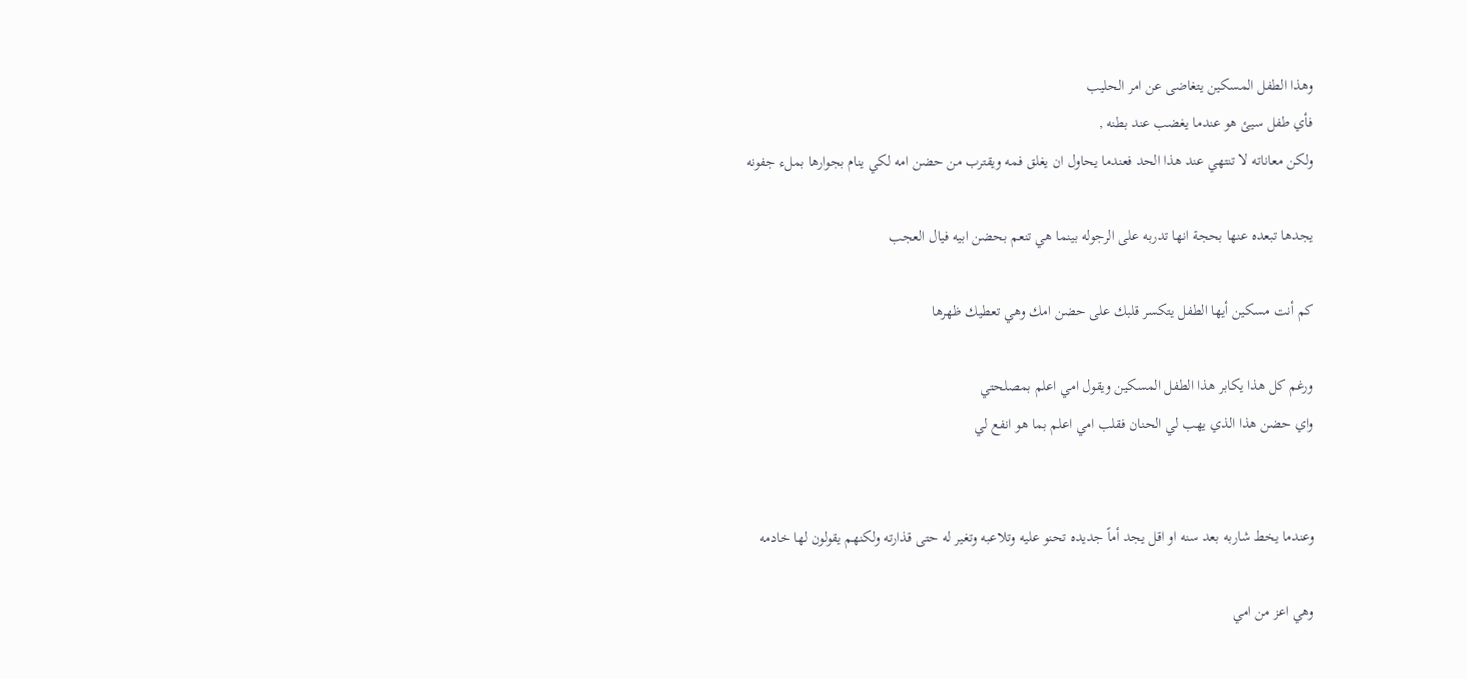وهذا الطفل المسكين يتغاضى عن امر الحليب
فأي طفل سيئ هو عندما يغضب عند بطنه ,
ولكن معاناته لا تنتهي عند هذا الحد فعندما يحاول ان يغلق فمه ويقترب من حضن امه لكي ينام بجوارها بملء جفونه

يجدها تبعده عنها بحجة انها تدربه على الرجوله بينما هي تنعم بحضن ابيه فيال العجب

كم أنت مسكين أيها الطفل يتكسر قلبك على حضن امك وهي تعطيك ظهرها

ورغم كل هذا يكابر هذا الطفل المسكين ويقول امي اعلم بمصلحتي
واي حضن هذا الذي يهب لي الحنان فقلب امي اعلم بما هو انفع لي


وعندما يخط شاربه بعد سنه او اقل يجد أماً جديده تحنو عليه وتلاعبه وتغير له حتى قذارته ولكنهم يقولون لها خادمه

وهي اعز من امي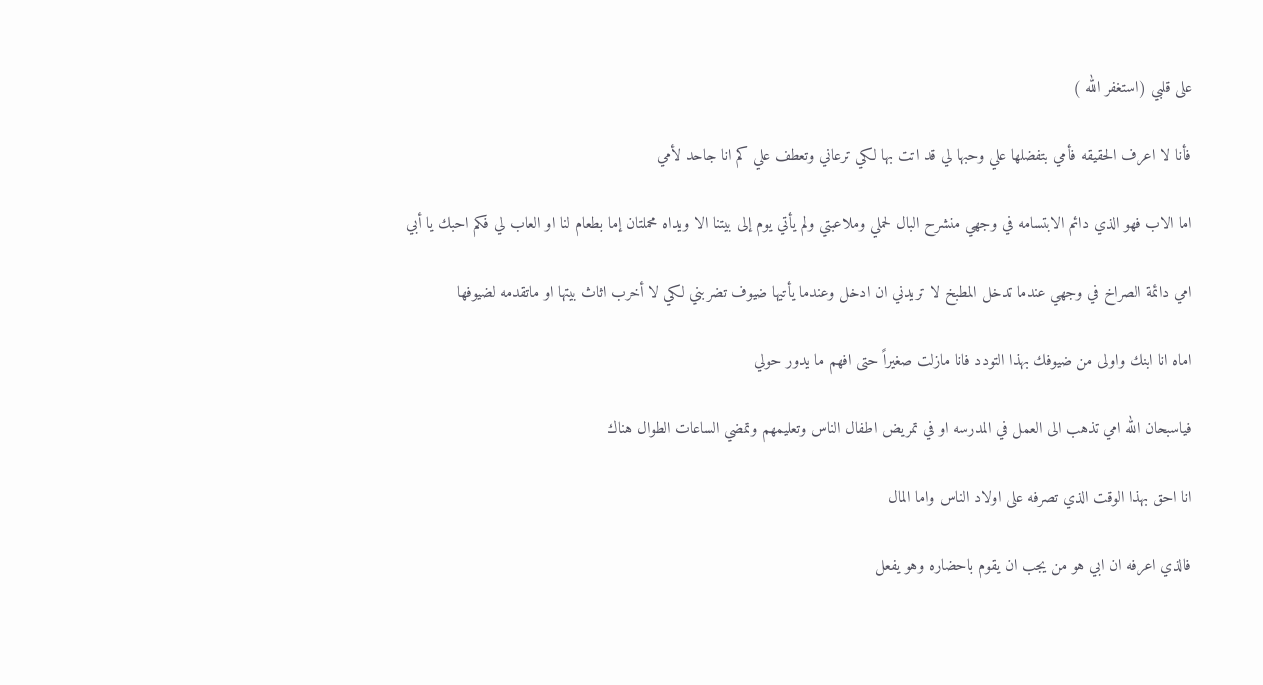على قلبي (استغفر الله )

فأنا لا اعرف الحقيقه فأمي بتفضلها علي وحبها لي قد اتت بها لكي ترعاني وتعطف علي كم انا جاحد لأمي

اما الاب فهو الذي دائم الابتسامه في وجهي منشرح البال لحملي وملاعبتي ولم يأتي يوم إلى بيتنا الا ويداه محملتان إما بطعام لنا او العاب لي فكم احبك يا أبي

امي دائمة الصراخ في وجهي عندما تدخل المطبخ لا تريدني ان ادخل وعندما يأتيها ضيوف تضربني لكي لا أخرب اثاث بيتها او ماتقدمه لضيوفها

اماه انا ابنك واولى من ضيوفك بهذا التودد فانا مازلت صغيراً حتى افهم ما يدور حولي

فياسبحان الله امي تذهب الى العمل في المدرسه او في تمريض اطفال الناس وتعليمهم وتمضي الساعات الطوال هناك

انا احق بهذا الوقت الذي تصرفه على اولاد الناس واما المال

فالذي اعرفه ان ابي هو من يجب ان يقوم باحضاره وهو يفعل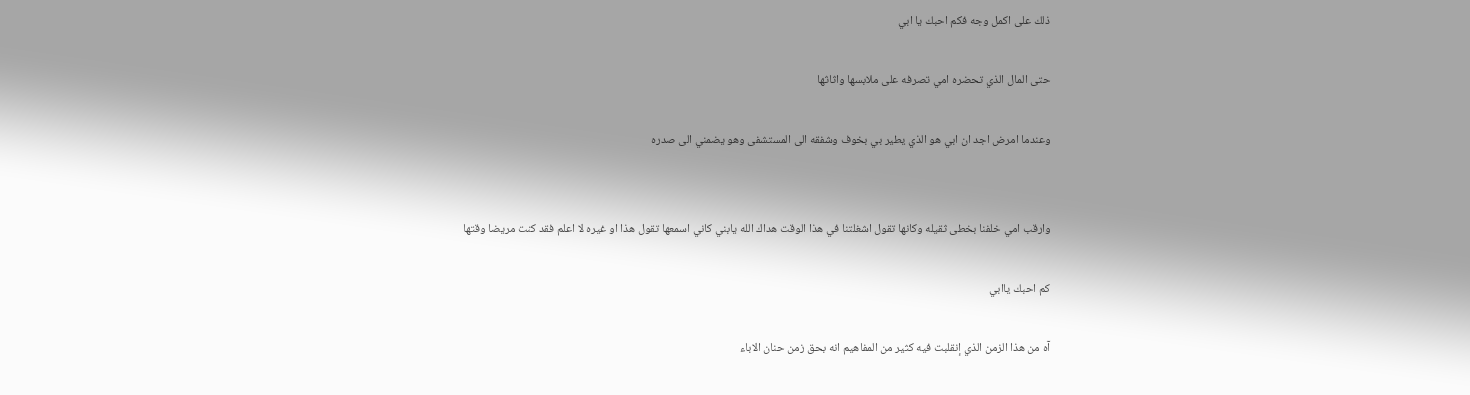ذلك على اكمل وجه فكم احبك يا ابي

حتى المال الذي تحضره امي تصرفه على ملابسها واثاثها

وعندما امرض اجد ان ابي هو الذي يطير بي بخوف وشفقه الى المستشفى وهو يضمني الى صدره


وارقب امي خلفنا بخطى ثقيله وكانها تقول اشغلتنا في هذا الوقت هداك الله يابني كاني اسمعها تقول هذا او غيره لا اعلم فقد كنت مريضا وقتها

كم احبك ياابي

آه من هذا الزمن الذي إنقلبت فيه كثير من المفاهيم انه بحق زمن حنان الاباء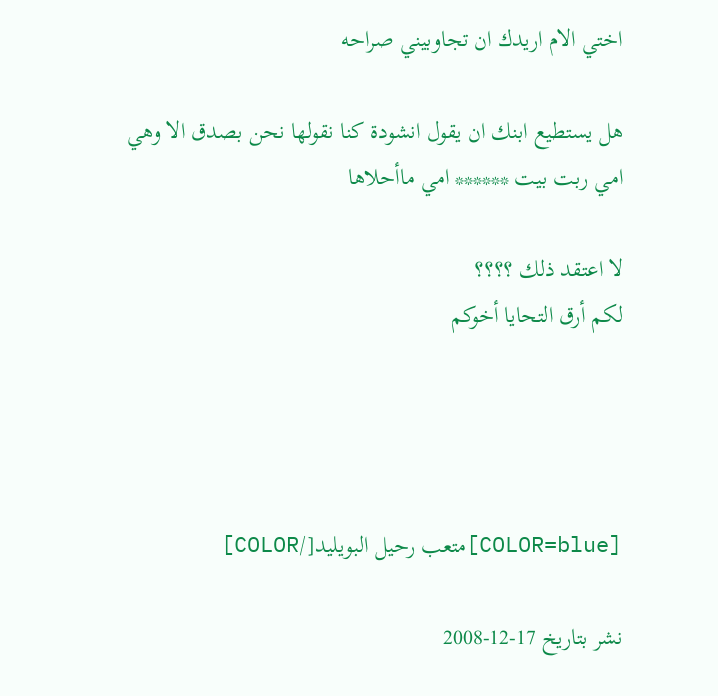اختي الام اريدك ان تجاوبيني صراحه

هل يستطيع ابنك ان يقول انشودة كنا نقولها نحن بصدق الا وهي
امي ربت بيت ****** امي ماأحلاها

لا اعتقد ذلك ؟؟؟؟
لكم أرق التحايا أخوكم




[COLOR=blue]متعب رحيل البويليد[/COLOR]

نشر بتاريخ 17-12-2008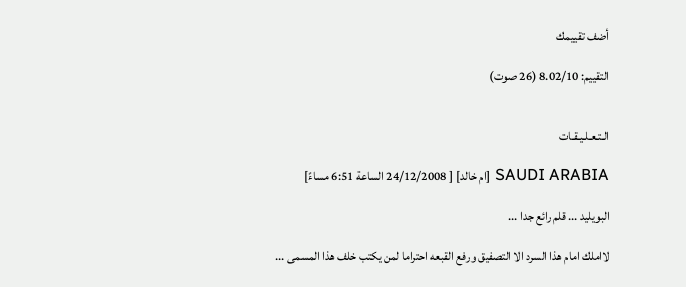أضف تقييمك

التقييم: 8.02/10 (26 صوت)


الـتـعـلـيـقـات

SAUDI ARABIA [ام خالد] [ 24/12/2008 الساعة 6:51 مساءً]

البويليد ... قلم رائع جدا ...

لااملك امام هذا السرد الا التصفيق ورفع القبعه احتراما لمن يكتب خلف هذا المسمى ...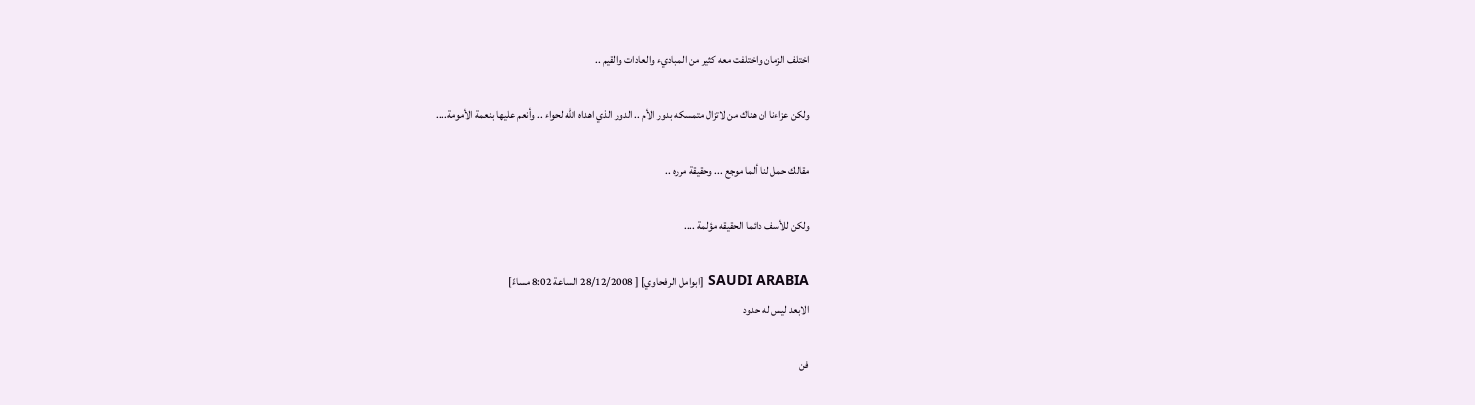اختلف الزمان واختلفت معه كثير من المباديء والعادات والقيم ..

ولكن عزاءنا ان هناك من لاتزال متمسكه بدور الأم .. الدور الذي اهداه الله لحواء .. وأنعم عليها بنعمة الأمومة....

مقالك حمل لنا ألما موجع ... وحقيقة مرره ..

ولكن للأسف دائما الحقيقه مؤلمة ....

SAUDI ARABIA [ابوامل الرفحاوي] [ 28/12/2008 الساعة 8:02 مساءً]
الابعد ليس له حدود

فن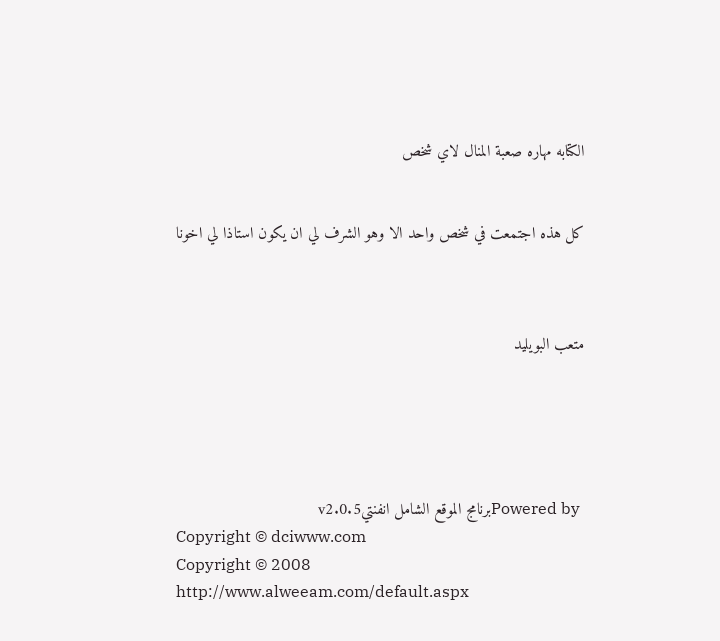الكتابه مهاره صعبة المنال لاي شخص


كل هذه اجتمعت في شخص واحد الا وهو الشرف لي ان يكون استاذا لي اخونا



متعب البويليد





 Powered byبرنامج الموقع الشامل انفنتيv2.0.5
Copyright © dciwww.com
Copyright © 2008 http://www.alweeam.com/default.aspx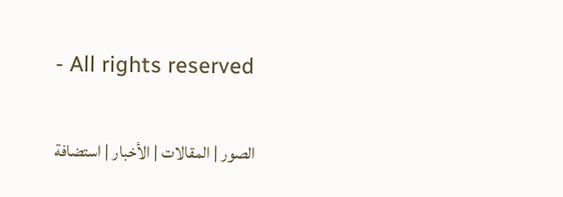- All rights reserved


الصور | المقالات | الأخبار | استضافة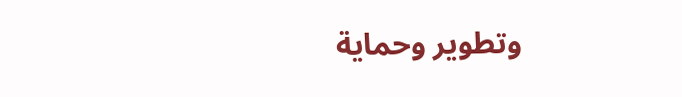وتطوير وحماية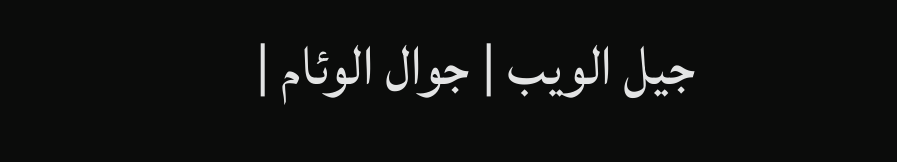جيل الويب | جوال الوئام |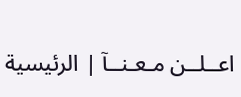اعــلــن مـعـنــآ | الرئيسية